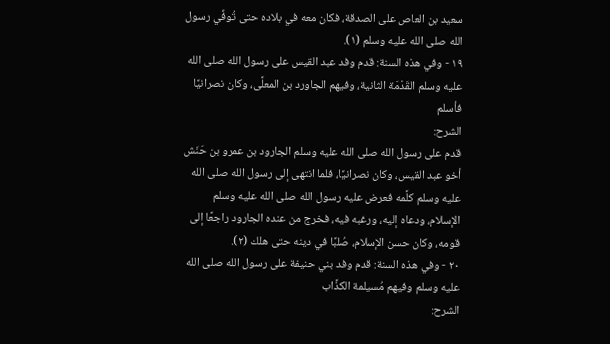سعيد بن العاص على الصدقة، فكان معه في بلاده حتى تُوفِّي رسول الله صلى الله عليه وسلم (١).
١٩ - وفي هذه السنة: قدم وفد عبد القيس على رسول الله صلى الله عليه وسلم القَدْمَة الثانية، وفيهم الجاورد بن المعلَّى، وكان نصرانيًا فأسلم
الشرح:
قدم على رسول الله صلى الله عليه وسلم الجارود بن عمرو بن حَنَش أخو عبد القيس، وكان نصرانيًا، فلما انتهى إلى رسول الله صلى الله عليه وسلم كلَّمه فعرض عليه رسول الله صلى الله عليه وسلم الإسلام، ودعاه إليه، ورغبه فيه، فخرج من عنده الجارود راجعًا إلى قومه، وكان حسن الإسلام، صُلبًا في دينه حتى هلك (٢).
٢٠ - وفي هذه السنة: قدم وفد بني حنيفة على رسول الله صلى الله عليه وسلم وفيهم مُسيلمة الكذَّاب
الشرح: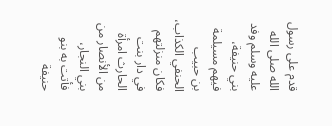قدم على رسول الله صلى الله عليه وسلم وفد بني حنيفة، فيهم مسيلمة بن حبيب الحنفي الكذاب، فكان منزلتهم في دار بنت الحارث امرأة من الأنصار من بني النجار، فأتت به بنو حنيفة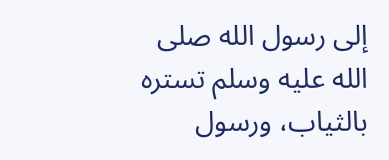إلى رسول الله صلى الله عليه وسلم تستره بالثياب، ورسول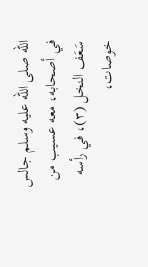الله صلى الله عليه وسلم جالس في أصحابه، معه عسيب من سَعَف النخل (٣)، في رأسه خوصات،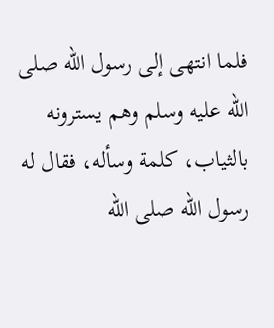فلما انتهى إلى رسول الله صلى الله عليه وسلم وهم يسترونه بالثياب، كلمة وسأله، فقال له رسول الله صلى الله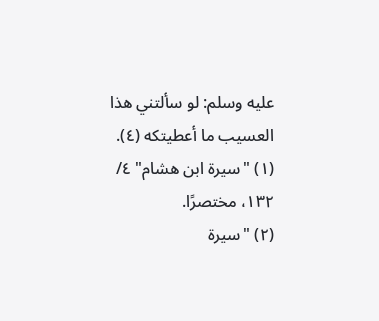عليه وسلم: لو سألتني هذا العسيب ما أعطيتكه (٤).
(١) "سيرة ابن هشام" ٤/ ١٣٢، مختصرًا.
(٢) "سيرة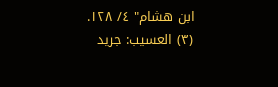ابن هشام" ٤/ ١٢٨.
(٣) العسيب: جريد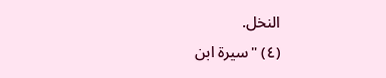النخل.
(٤) "سيرة ابن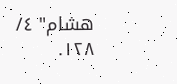هشام" ٤/ ١٢٨.